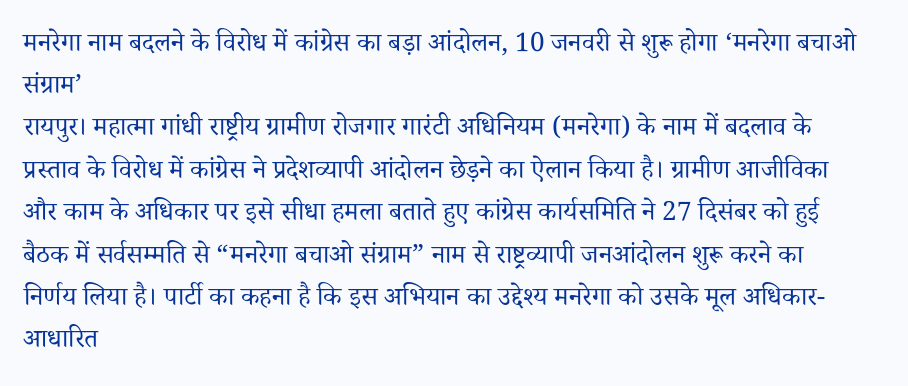मनरेगा नाम बदलने के विरोध में कांग्रेस का बड़ा आंदोलन, 10 जनवरी से शुरू होगा ‘मनरेगा बचाओ संग्राम’
रायपुर। महात्मा गांधी राष्ट्रीय ग्रामीण रोजगार गारंटी अधिनियम (मनरेगा) के नाम में बदलाव के प्रस्ताव के विरोध में कांग्रेस ने प्रदेशव्यापी आंदोलन छेड़ने का ऐलान किया है। ग्रामीण आजीविका और काम के अधिकार पर इसे सीधा हमला बताते हुए कांग्रेस कार्यसमिति ने 27 दिसंबर को हुई बैठक में सर्वसम्मति से “मनरेगा बचाओ संग्राम” नाम से राष्ट्रव्यापी जनआंदोलन शुरू करने का निर्णय लिया है। पार्टी का कहना है कि इस अभियान का उद्देश्य मनरेगा को उसके मूल अधिकार-आधारित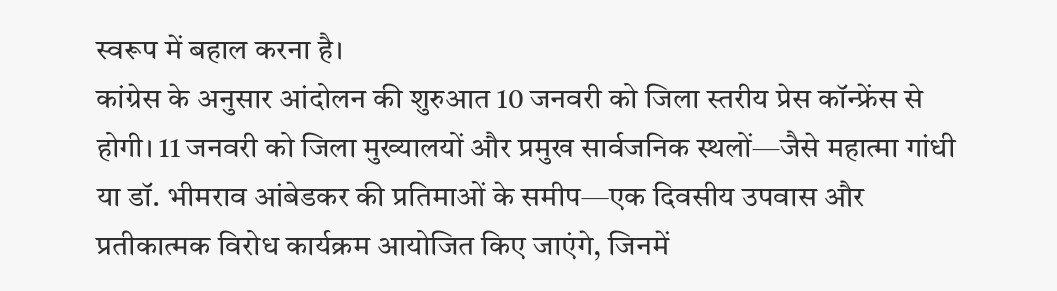स्वरूप में बहाल करना है।
कांग्रेस के अनुसार आंदोलन की शुरुआत 10 जनवरी को जिला स्तरीय प्रेस कॉन्फ्रेंस से होगी। 11 जनवरी को जिला मुख्यालयों और प्रमुख सार्वजनिक स्थलों—जैसे महात्मा गांधी या डॉ. भीमराव आंबेडकर की प्रतिमाओं के समीप—एक दिवसीय उपवास और प्रतीकात्मक विरोध कार्यक्रम आयोजित किए जाएंगे, जिनमें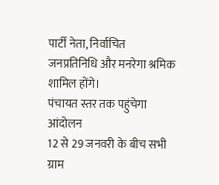पार्टी नेता, निर्वाचित जनप्रतिनिधि और मनरेगा श्रमिक शामिल होंगे।
पंचायत स्तर तक पहुंचेगा आंदोलन
12 से 29 जनवरी के बीच सभी ग्राम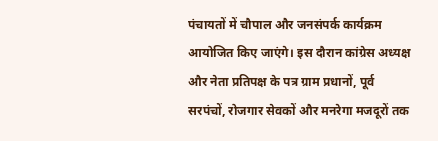पंचायतों में चौपाल और जनसंपर्क कार्यक्रम आयोजित किए जाएंगे। इस दौरान कांग्रेस अध्यक्ष और नेता प्रतिपक्ष के पत्र ग्राम प्रधानों, पूर्व सरपंचों, रोजगार सेवकों और मनरेगा मजदूरों तक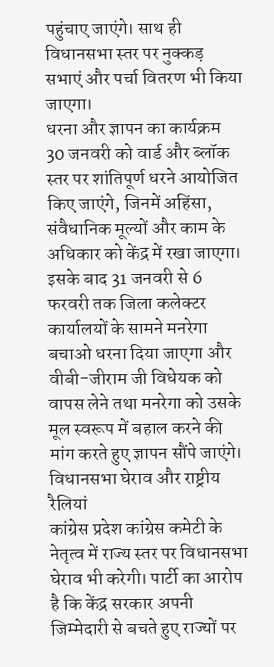पहुंचाए जाएंगे। साथ ही विधानसभा स्तर पर नुक्कड़ सभाएं और पर्चा वितरण भी किया जाएगा।
धरना और ज्ञापन का कार्यक्रम
30 जनवरी को वार्ड और ब्लॉक स्तर पर शांतिपूर्ण धरने आयोजित किए जाएंगे, जिनमें अहिंसा, संवैधानिक मूल्यों और काम के अधिकार को केंद्र में रखा जाएगा। इसके बाद 31 जनवरी से 6 फरवरी तक जिला कलेक्टर कार्यालयों के सामने मनरेगा बचाओ धरना दिया जाएगा और वीबी-जीराम जी विधेयक को वापस लेने तथा मनरेगा को उसके मूल स्वरूप में बहाल करने की मांग करते हुए ज्ञापन सौंपे जाएंगे।
विधानसभा घेराव और राष्ट्रीय रैलियां
कांग्रेस प्रदेश कांग्रेस कमेटी के नेतृत्व में राज्य स्तर पर विधानसभा घेराव भी करेगी। पार्टी का आरोप है कि केंद्र सरकार अपनी जिम्मेदारी से बचते हुए राज्यों पर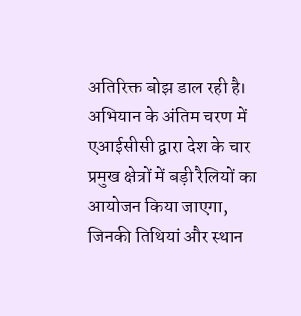अतिरिक्त बोझ डाल रही है। अभियान के अंतिम चरण में एआईसीसी द्वारा देश के चार प्रमुख क्षेत्रों में बड़ी रैलियों का आयोजन किया जाएगा, जिनकी तिथियां और स्थान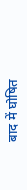बाद में घोषित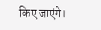किए जाएंगे।